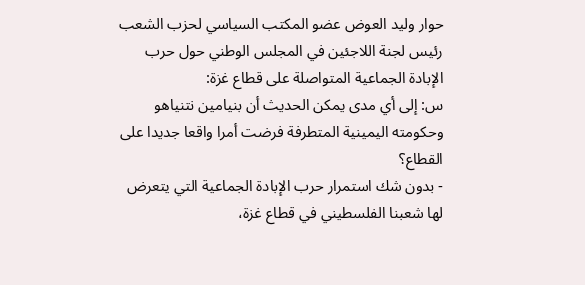حوار وليد العوض عضو المكتب السياسي لحزب الشعب رئيس لجنة اللاجئين في المجلس الوطني حول حرب الإبادة الجماعية المتواصلة على قطاع غزة:
س: إلى أي مدى يمكن الحديث أن بنيامين نتنياهو وحكومته اليمينية المتطرفة فرضت أمرا واقعا جديدا على القطاع؟
- بدون شك استمرار حرب الإبادة الجماعية التي يتعرض لها شعبنا الفلسطيني في قطاع غزة،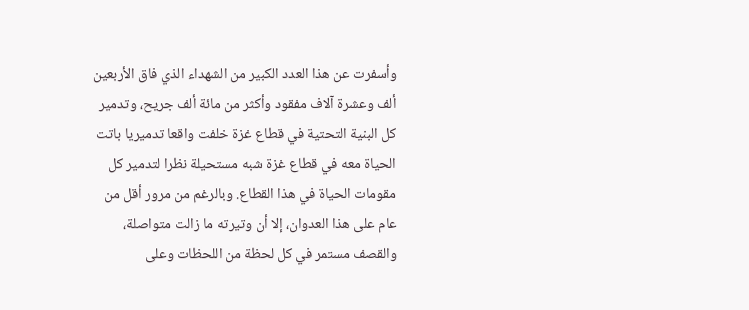وأسفرت عن هذا العدد الكبير من الشهداء الذي فاق الأربعين ألف وعشرة آلاف مفقود وأكثر من مائة ألف جريح، وتدمير كل البنية التحتية في قطاع غزة خلفت واقعا تدميريا باتت الحياة معه في قطاع غزة شبه مستحيلة نظرا لتدمير كل مقومات الحياة في هذا القطاع. وبالرغم من مرور أقل من عام على هذا العدوان، إلا أن وتيرته ما زالت متواصلة، والقصف مستمر في كل لحظة من اللحظات وعلى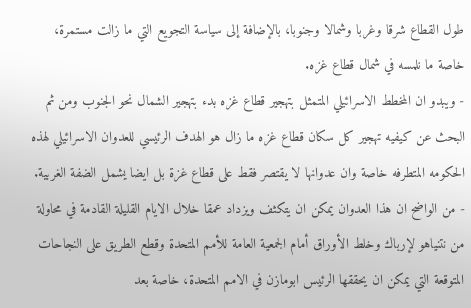طول القطاع شرقا وغربا وشمالا وجنوبا، بالإضافة إلى سياسة التجويع التي ما زالت مستمرة، خاصة ما نلمسه في شمال قطاع غزه.
- ويبدو ان المخطط الاسرائيلي المتمثل بتهجير قطاع غزه بدء بتهجير الشمال نحو الجنوب ومن ثم البحث عن كيفيه تهجير كل سكان قطاع غزه ما زال هو الهدف الرئيسي للعدوان الاسرائيلي لهذه الحكومه المتطرفه خاصة وان عدوانها لا يقتصر فقط على قطاع غزة بل ايضا يشمل الضفة الغربية.
- من الواضح ان هذا العدوان يمكن ان يتكثف ويزداد عمقا خلال الايام القليلة القادمة في محاولة من نتنياهو لإرباك وخلط الأوراق أمام الجمعية العامة للأمم المتحدة وقطع الطريق على النجاحات المتوقعة التي يمكن ان يحققها الرئيس ابومازن في الامم المتحدة، خاصة بعد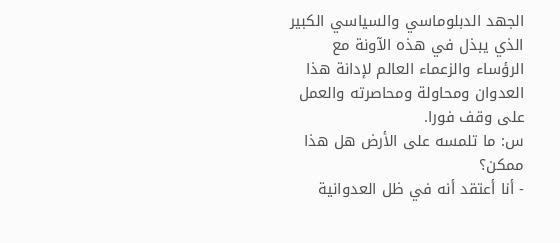الجهد الدبلوماسي والسياسي الكبير الذي يبذل في هذه الآونة مع الرؤساء والزعماء العالم لإدانة هذا العدوان ومحاولة ومحاصرته والعمل على وقف فورا.
س: ما تلمسه على الأرض هل هذا ممكن؟
- أنا أعتقد أنه في ظل العدوانية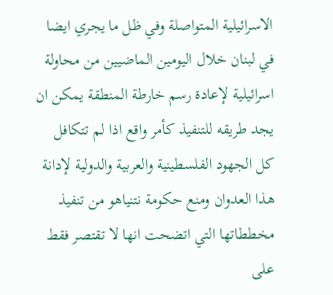الاسرائيلية المتواصلة وفي ظل ما يجري ايضا في لبنان خلال اليومين الماضيين من محاولة اسرائيلية لإعادة رسم خارطة المنطقة يمكن ان يجد طريقه للتنفيذ كأمر واقع اذا لم تتكافل كل الجهود الفلسطينية والعربية والدولية لإدانة هذا العدوان ومنع حكومة نتنياهو من تنفيذ مخططاتها التي اتضحت انها لا تقتصر فقط على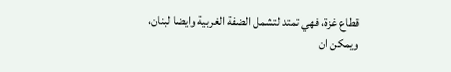قطاع غزة، فهي تمتد لتشمل الضفة الغربية وايضا لبنان، ويمكن ان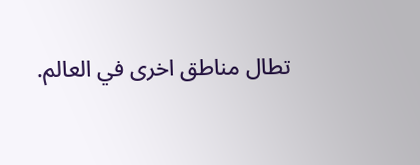تطال مناطق اخرى في العالم.